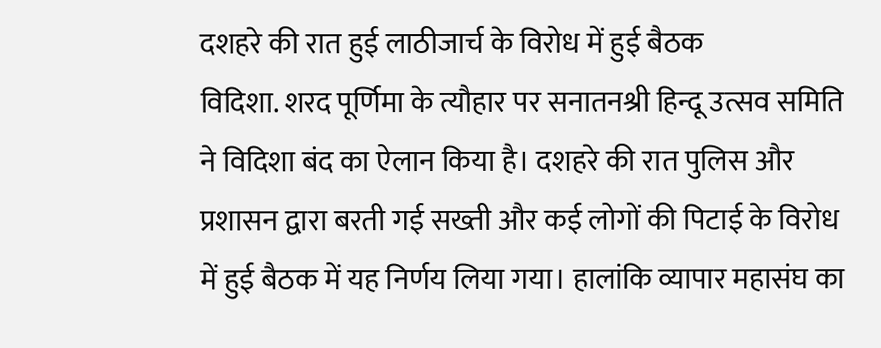दशहरे की रात हुई लाठीजार्च के विरोध में हुई बैठक
विदिशा. शरद पूर्णिमा के त्यौहार पर सनातनश्री हिन्दू उत्सव समिति ने विदिशा बंद का ऐलान किया है। दशहरे की रात पुलिस और प्रशासन द्वारा बरती गई सख्ती और कई लोगों की पिटाई के विरोध में हुई बैठक में यह निर्णय लिया गया। हालांकि व्यापार महासंघ का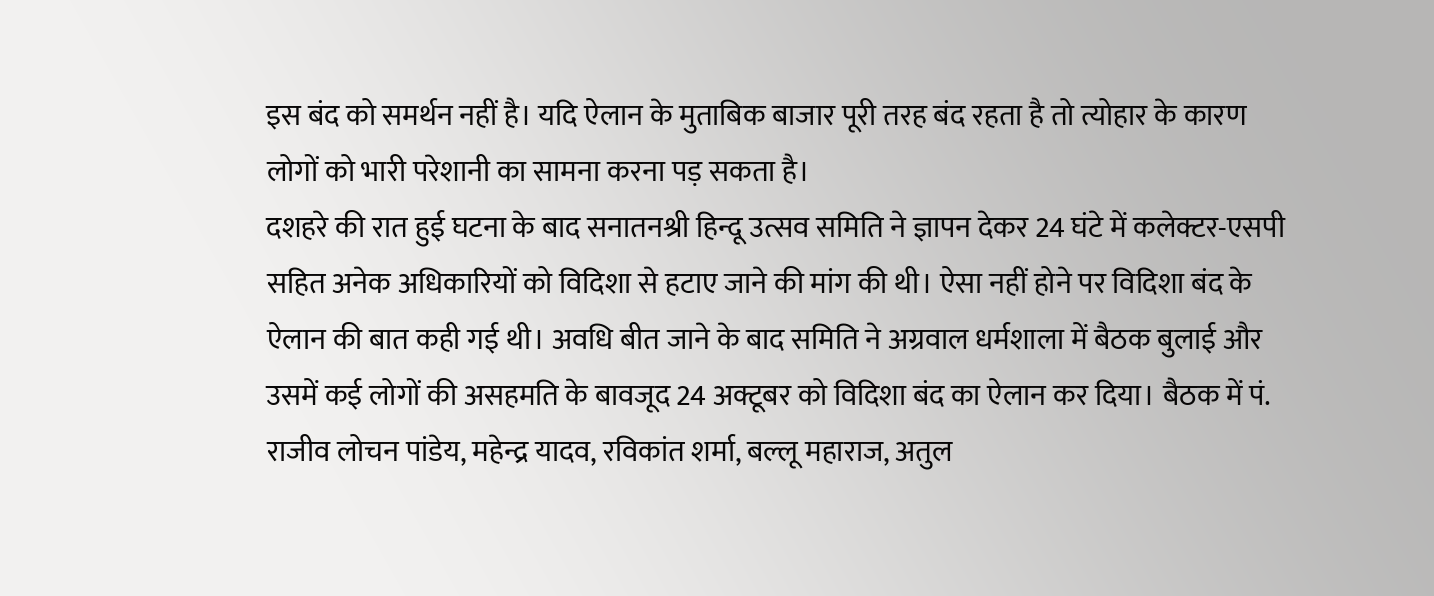इस बंद को समर्थन नहीं है। यदि ऐलान के मुताबिक बाजार पूरी तरह बंद रहता है तो त्योहार के कारण लोगों को भारी परेशानी का सामना करना पड़ सकता है।
दशहरे की रात हुई घटना के बाद सनातनश्री हिन्दू उत्सव समिति ने ज्ञापन देकर 24 घंटे में कलेक्टर-एसपी सहित अनेक अधिकारियों को विदिशा से हटाए जाने की मांग की थी। ऐसा नहीं होने पर विदिशा बंद के ऐलान की बात कही गई थी। अवधि बीत जाने के बाद समिति ने अग्रवाल धर्मशाला में बैठक बुलाई और उसमें कई लोगों की असहमति के बावजूद 24 अक्टूबर को विदिशा बंद का ऐलान कर दिया। बैठक में पं. राजीव लोचन पांडेय, महेन्द्र यादव, रविकांत शर्मा, बल्लू महाराज, अतुल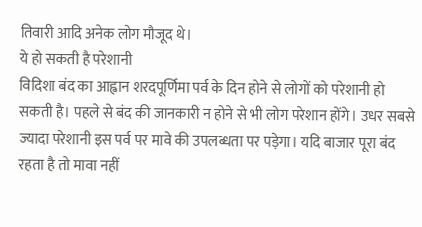तिवारी आदि अनेक लोग मौजूद थे।
ये हो सकती है परेशानी
विदिशा बंद का आह्वान शरदपूर्णिमा पर्व के दिन होने से लोगों को परेशानी हो सकती है। पहले से बंद की जानकारी न होने से भी लोग परेशान होंगे। उधर सबसे ज्यादा परेशानी इस पर्व पर मावे की उपलब्धता पर पड़ेगा। यदि बाजार पूरा बंद रहता है तो मावा नहीं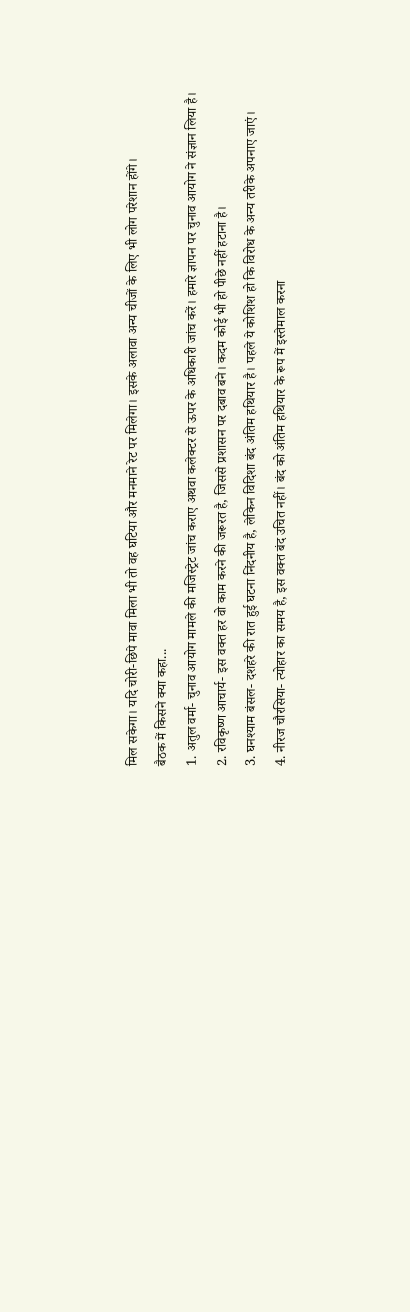मिल सकेगा। यदि चोरी-छिपे मावा मिला भी तो वह घटिया और मनमाने रेट पर मिलेगा। इसके अलावा अन्य चीजों के लिए भी लोग परेशान होंगे।
बैठक में किसने क्या कहा...
1. अतुल वर्मा- चुनाव आयोग मामले की मजिस्ट्रेट जांच कराए अथवा कलेक्टर से ऊपर के अधिकारी जांच करें। हमारे ज्ञापन पर चुनाव आयोग ने संज्ञान लिया है।
2. रविकृष्ण आचार्य- इस वक्त हर वो काम करने की जरूरत है, जिससे प्रशासन पर दबाव बने। कदम कोई भी हो पीछे नहीं हटाना है।
3. घनश्याम बंसल- दशहरे की रात हुई घटना निंदनीय है, लेकिन विदिशा बंद अंतिम हथियार है। पहले ये कोशिश हो कि विरोध के अन्य तरीके अपनाए जाएं।
4. नीरज चौरसिया- त्योहार का समय है, इस वक्त बंद उचित नहीं। बंद को अंतिम हथियार के रूप में इस्तेमाल करना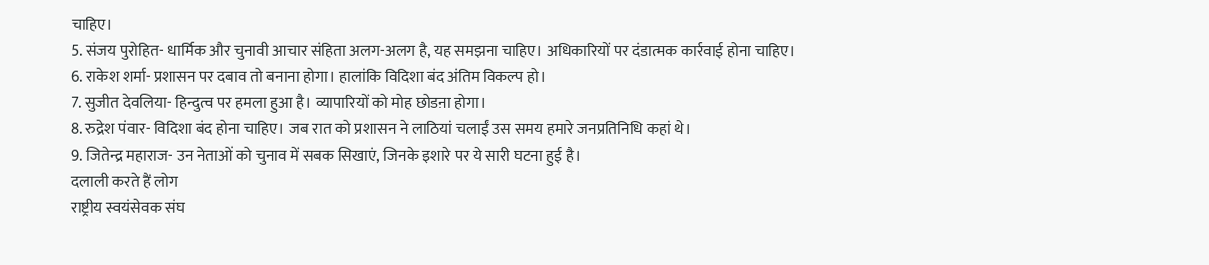चाहिए।
5. संजय पुरोहित- धार्मिक और चुनावी आचार संहिता अलग-अलग है, यह समझना चाहिए। अधिकारियों पर दंडात्मक कार्रवाई होना चाहिए।
6. राकेश शर्मा- प्रशासन पर दबाव तो बनाना होगा। हालांकि विदिशा बंद अंतिम विकल्प हो।
7. सुजीत देवलिया- हिन्दुत्व पर हमला हुआ है। व्यापारियों को मोह छोडऩा होगा।
8. रुद्रेश पंवार- विदिशा बंद होना चाहिए। जब रात को प्रशासन ने लाठियां चलाईं उस समय हमारे जनप्रतिनिधि कहां थे।
9. जितेन्द्र महाराज- उन नेताओं को चुनाव में सबक सिखाएं, जिनके इशारे पर ये सारी घटना हुई है।
दलाली करते हैं लोग
राष्ट्रीय स्वयंसेवक संघ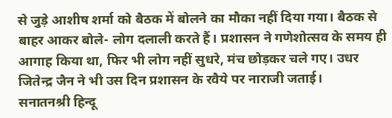से जुड़े आशीष शर्मा को बैठक में बोलने का मौका नहीं दिया गया। बैठक से बाहर आकर बोले- लोग दलाली करते हैं। प्रशासन ने गणेशोत्सव के समय ही आगाह किया था, फिर भी लोग नहीं सुधरे, मंच छोड़कर चले गए। उधर जितेन्द्र जैन ने भी उस दिन प्रशासन के रवैये पर नाराजी जताई।
सनातनश्री हिन्दू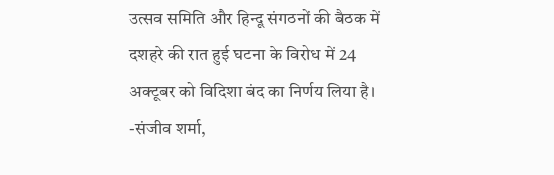उत्सव समिति और हिन्दू संगठनों की बैठक में दशहरे की रात हुई घटना के विरोध में 24 अक्टूबर को विदिशा बंद का निर्णय लिया है।
-संजीव शर्मा,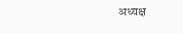अध्यक्ष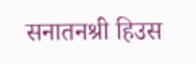सनातनश्री हिउस